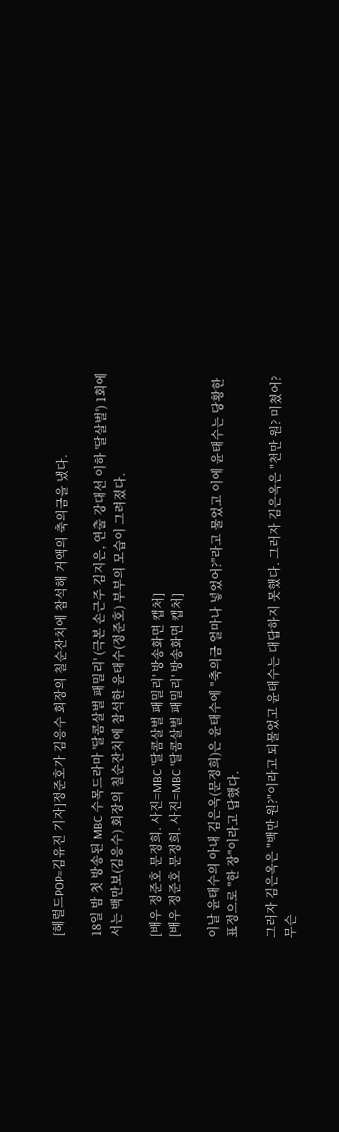[헤럴드POP=김유진 기자]정준호가 김응수 회장의 칠순잔치에 참석해 거액의 축의금을 냈다.

18일 밤 첫 방송된 MBC 수목드라마 '달콤살벌 패밀리' (극본 손근주 김지은, 연출 강대선 이하 '달살벌') 1회에서는 백만보(김응수) 회장의 칠순잔치에 참석한 윤태수(정준호) 부부의 모습이 그려졌다.

[배우 정준호 문정희. 사진=MBC '달콤살벌 패밀리' 방송화면 캡처]
[배우 정준호 문정희. 사진=MBC '달콤살벌 패밀리' 방송화면 캡처]

이날 윤태수의 아내 김은옥(문정희)은 윤태수에 "축의금 얼마나 넣었어?"라고 물었고 이에 윤태수는 당황한 표정으로 "한 장"이라고 답했다.

그러자 김은옥은 "백만 원?"이라고 되물었고 윤태수는 대답하지 못했다. 그러자 김은옥은 "천만 원? 미쳤어? 무슨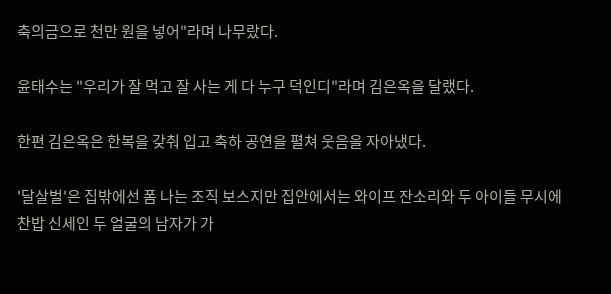축의금으로 천만 원을 넣어"라며 나무랐다.

윤태수는 "우리가 잘 먹고 잘 사는 게 다 누구 덕인디"라며 김은옥을 달랬다.

한편 김은옥은 한복을 갖춰 입고 축하 공연을 펼쳐 웃음을 자아냈다.

'달살벌'은 집밖에선 폼 나는 조직 보스지만 집안에서는 와이프 잔소리와 두 아이들 무시에 찬밥 신세인 두 얼굴의 남자가 가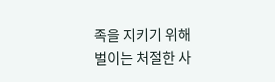족을 지키기 위해 벌이는 처절한 사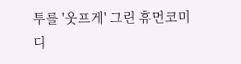투를 '웃프게' 그린 휴먼코미디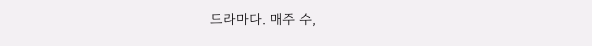드라마다. 매주 수,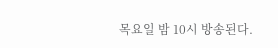목요일 밤 10시 방송된다.